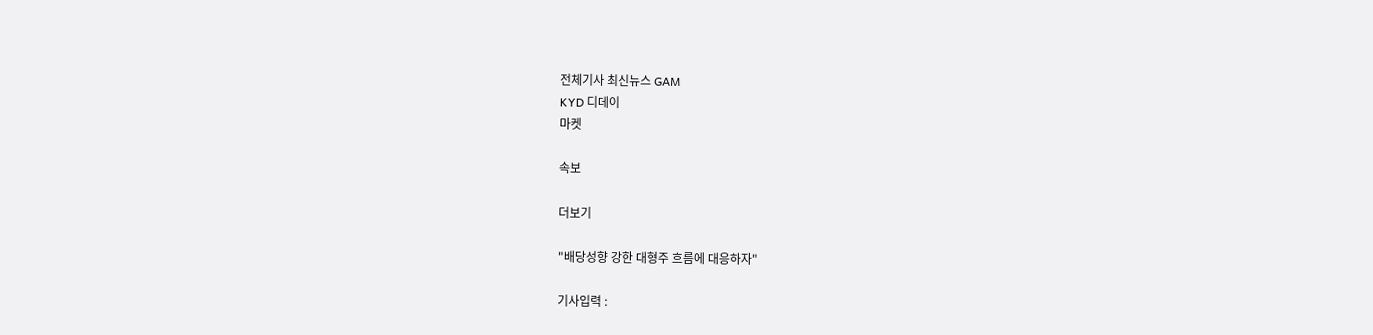전체기사 최신뉴스 GAM
KYD 디데이
마켓

속보

더보기

"배당성향 강한 대형주 흐름에 대응하자"

기사입력 :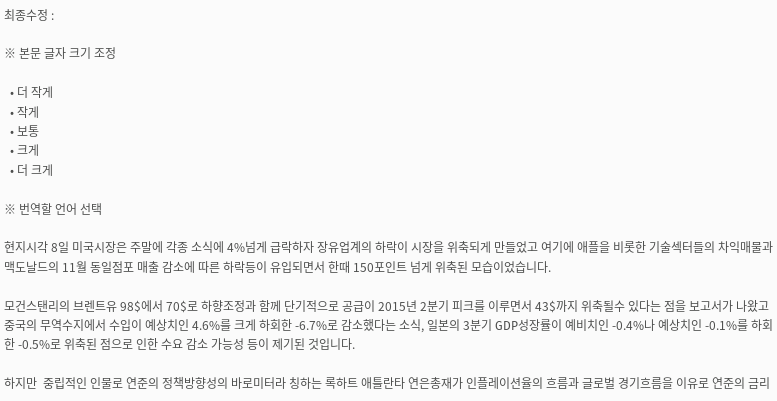최종수정 :

※ 본문 글자 크기 조정

  • 더 작게
  • 작게
  • 보통
  • 크게
  • 더 크게

※ 번역할 언어 선택

현지시각 8일 미국시장은 주말에 각종 소식에 4%넘게 급락하자 장유업계의 하락이 시장을 위축되게 만들었고 여기에 애플을 비롯한 기술섹터들의 차익매물과 맥도날드의 11월 동일점포 매출 감소에 따른 하락등이 유입되면서 한때 150포인트 넘게 위축된 모습이었습니다.

모건스탠리의 브렌트유 98$에서 70$로 하향조정과 함께 단기적으로 공급이 2015년 2분기 피크를 이루면서 43$까지 위축될수 있다는 점을 보고서가 나왔고 중국의 무역수지에서 수입이 예상치인 4.6%를 크게 하회한 -6.7%로 감소했다는 소식, 일본의 3분기 GDP성장률이 예비치인 -0.4%나 예상치인 -0.1%를 하회한 -0.5%로 위축된 점으로 인한 수요 감소 가능성 등이 제기된 것입니다.

하지만  중립적인 인물로 연준의 정책방향성의 바로미터라 칭하는 록하트 애틀란타 연은총재가 인플레이션율의 흐름과 글로벌 경기흐름을 이유로 연준의 금리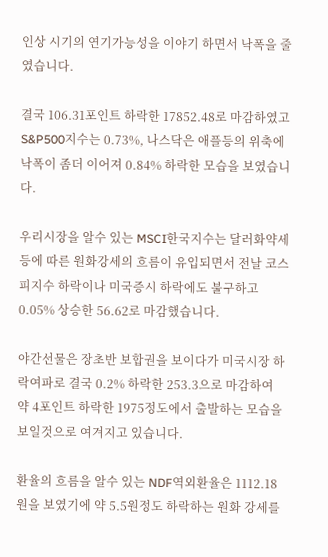인상 시기의 연기가능성을 이야기 하면서 낙폭을 줄였습니다.

결국 106.31포인트 하락한 17852.48로 마감하였고 S&P500지수는 0.73%, 나스닥은 애플등의 위축에 낙폭이 좀더 이어져 0.84% 하락한 모습을 보였습니다.

우리시장을 알수 있는 MSCI한국지수는 달러화약세등에 따른 원화강세의 흐름이 유입되면서 전날 코스피지수 하락이나 미국증시 하락에도 불구하고 0.05% 상승한 56.62로 마감했습니다.

야간선물은 장초반 보합권을 보이다가 미국시장 하락여파로 결국 0.2% 하락한 253.3으로 마감하여 약 4포인트 하락한 1975정도에서 출발하는 모습을 보일것으로 여겨지고 있습니다.

환율의 흐름을 알수 있는 NDF역외환율은 1112.18원을 보였기에 약 5.5원정도 하락하는 원화 강세를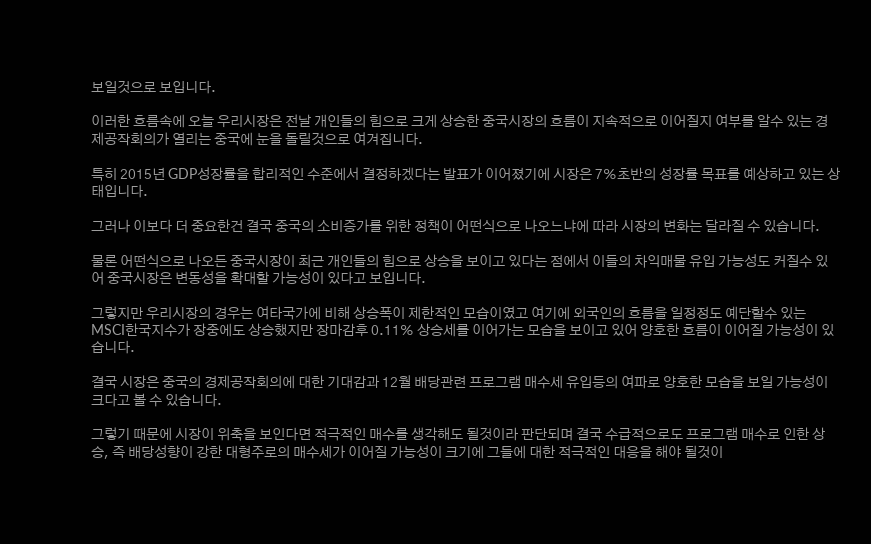보일것으로 보입니다.

이러한 흐름속에 오늘 우리시장은 전날 개인들의 힘으로 크게 상승한 중국시장의 흐름이 지속적으로 이어질지 여부를 알수 있는 경제공작회의가 열리는 중국에 눈을 돌릴것으로 여겨집니다.

특히 2015년 GDP성장률을 합리적인 수준에서 결정하겠다는 발표가 이어졌기에 시장은 7%초반의 성장률 목표를 예상하고 있는 상태입니다.

그러나 이보다 더 중요한건 결국 중국의 소비증가를 위한 정책이 어떤식으로 나오느냐에 따라 시장의 변화는 달라질 수 있습니다.

물론 어떤식으로 나오든 중국시장이 최근 개인들의 힘으로 상승을 보이고 있다는 점에서 이들의 차익매물 유입 가능성도 커질수 있어 중국시장은 변동성을 확대할 가능성이 있다고 보입니다.

그렇지만 우리시장의 경우는 여타국가에 비해 상승폭이 제한적인 모습이였고 여기에 외국인의 흐름을 일정정도 예단할수 있는 MSCI한국지수가 장중에도 상승했지만 장마감후 0.11% 상승세를 이어가는 모습을 보이고 있어 양호한 흐름이 이어질 가능성이 있습니다.

결국 시장은 중국의 경제공작회의에 대한 기대감과 12월 배당관련 프로그램 매수세 유입등의 여파로 양호한 모습을 보일 가능성이 크다고 볼 수 있습니다.

그렇기 때문에 시장이 위축을 보인다면 적극적인 매수를 생각해도 될것이라 판단되며 결국 수급적으로도 프로그램 매수로 인한 상승, 즉 배당성향이 강한 대형주로의 매수세가 이어질 가능성이 크기에 그들에 대한 적극적인 대응을 해야 될것이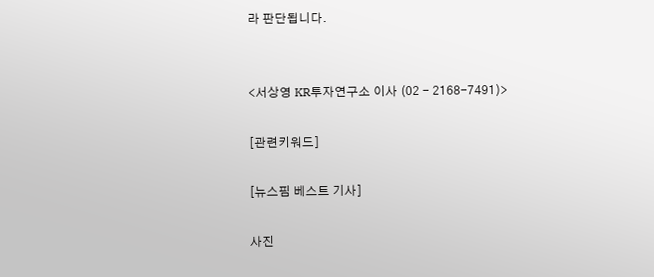라 판단됩니다.


<서상영 KR투자연구소 이사 (02 - 2168-7491)>

[관련키워드]

[뉴스핌 베스트 기사]

사진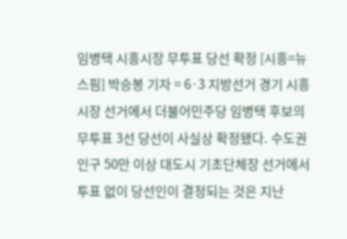임병택 시흥시장 무투표 당선 확정 [시흥=뉴스핌] 박승봉 기자 = 6·3 지방선거 경기 시흥시장 선거에서 더불어민주당 임병택 후보의 무투표 3선 당선이 사실상 확정됐다. 수도권 인구 50만 이상 대도시 기초단체장 선거에서 투표 없이 당선인이 결정되는 것은 지난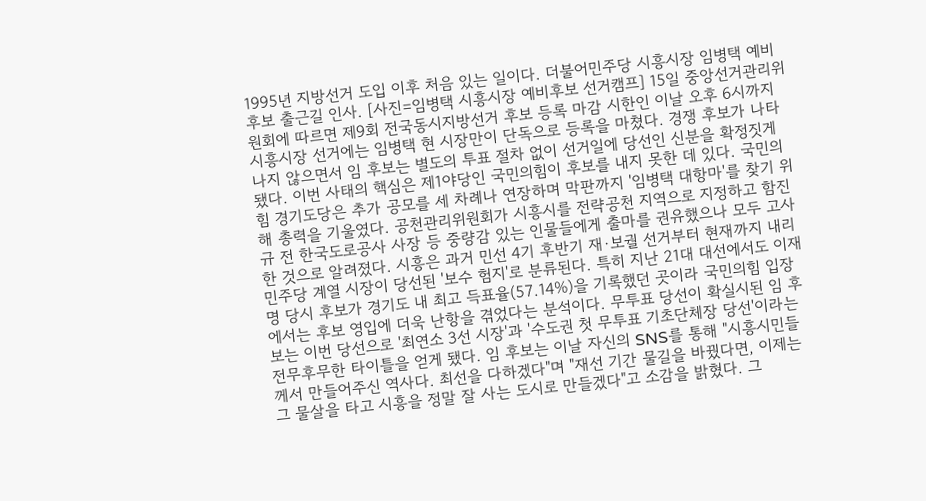1995년 지방선거 도입 이후 처음 있는 일이다. 더불어민주당 시흥시장 임병택 예비후보 출근길 인사. [사진=임병택 시흥시장 예비후보 선거캠프] 15일 중앙선거관리위원회에 따르면 제9회 전국동시지방선거 후보 등록 마감 시한인 이날 오후 6시까지 시흥시장 선거에는 임병택 현 시장만이 단독으로 등록을 마쳤다. 경쟁 후보가 나타나지 않으면서 임 후보는 별도의 투표 절차 없이 선거일에 당선인 신분을 확정짓게 됐다. 이번 사태의 핵심은 제1야당인 국민의힘이 후보를 내지 못한 데 있다. 국민의힘 경기도당은 추가 공모를 세 차례나 연장하며 막판까지 '임병택 대항마'를 찾기 위해 총력을 기울였다. 공천관리위원회가 시흥시를 전략공천 지역으로 지정하고 함진규 전 한국도로공사 사장 등 중량감 있는 인물들에게 출마를 권유했으나 모두 고사한 것으로 알려졌다. 시흥은 과거 민선 4기 후반기 재·보궐 선거부터 현재까지 내리 민주당 계열 시장이 당선된 '보수 험지'로 분류된다. 특히 지난 21대 대선에서도 이재명 당시 후보가 경기도 내 최고 득표율(57.14%)을 기록했던 곳이라 국민의힘 입장에서는 후보 영입에 더욱 난항을 겪었다는 분석이다. 무투표 당선이 확실시된 임 후보는 이번 당선으로 '최연소 3선 시장'과 '수도권 첫 무투표 기초단체장 당선'이라는 전무후무한 타이틀을 얻게 됐다. 임 후보는 이날 자신의 SNS를 통해 "시흥시민들께서 만들어주신 역사다. 최선을 다하겠다"며 "재선 기간 물길을 바꿨다면, 이제는 그 물살을 타고 시흥을 정말 잘 사는 도시로 만들겠다"고 소감을 밝혔다. 그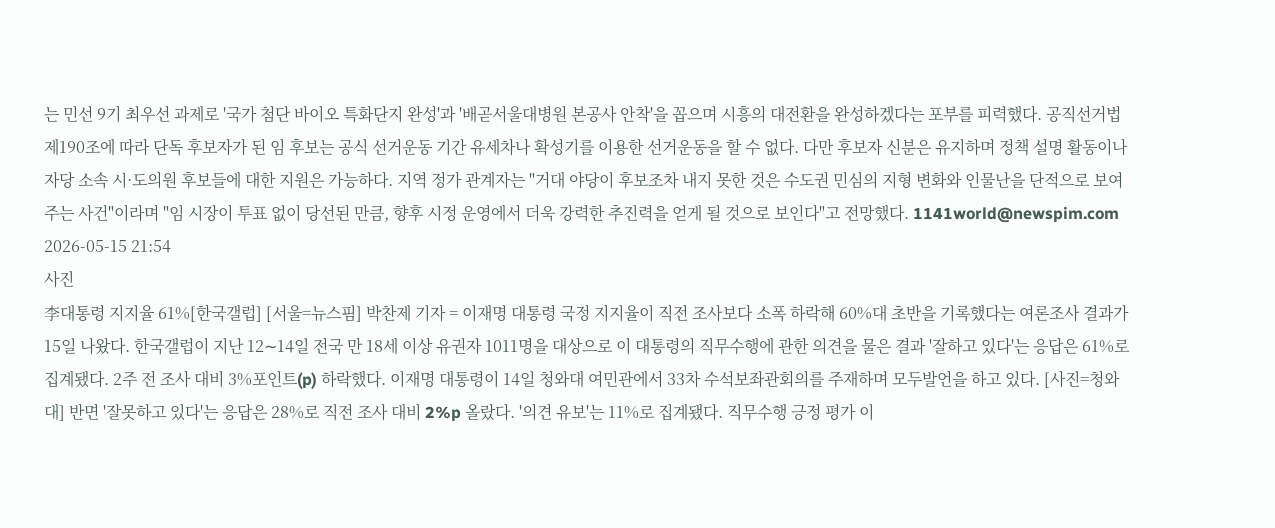는 민선 9기 최우선 과제로 '국가 첨단 바이오 특화단지 완성'과 '배곧서울대병원 본공사 안착'을 꼽으며 시흥의 대전환을 완성하겠다는 포부를 피력했다. 공직선거법 제190조에 따라 단독 후보자가 된 임 후보는 공식 선거운동 기간 유세차나 확성기를 이용한 선거운동을 할 수 없다. 다만 후보자 신분은 유지하며 정책 설명 활동이나 자당 소속 시·도의원 후보들에 대한 지원은 가능하다. 지역 정가 관계자는 "거대 야당이 후보조차 내지 못한 것은 수도권 민심의 지형 변화와 인물난을 단적으로 보여주는 사건"이라며 "임 시장이 투표 없이 당선된 만큼, 향후 시정 운영에서 더욱 강력한 추진력을 얻게 될 것으로 보인다"고 전망했다. 1141world@newspim.com 2026-05-15 21:54
사진
李대통령 지지율 61%[한국갤럽] [서울=뉴스핌] 박찬제 기자 = 이재명 대통령 국정 지지율이 직전 조사보다 소폭 하락해 60%대 초반을 기록했다는 여론조사 결과가 15일 나왔다. 한국갤럽이 지난 12∼14일 전국 만 18세 이상 유권자 1011명을 대상으로 이 대통령의 직무수행에 관한 의견을 물은 결과 '잘하고 있다'는 응답은 61%로 집계됐다. 2주 전 조사 대비 3%포인트(p) 하락했다. 이재명 대통령이 14일 청와대 여민관에서 33차 수석보좌관회의를 주재하며 모두발언을 하고 있다. [사진=청와대] 반면 '잘못하고 있다'는 응답은 28%로 직전 조사 대비 2%p 올랐다. '의견 유보'는 11%로 집계됐다. 직무수행 긍정 평가 이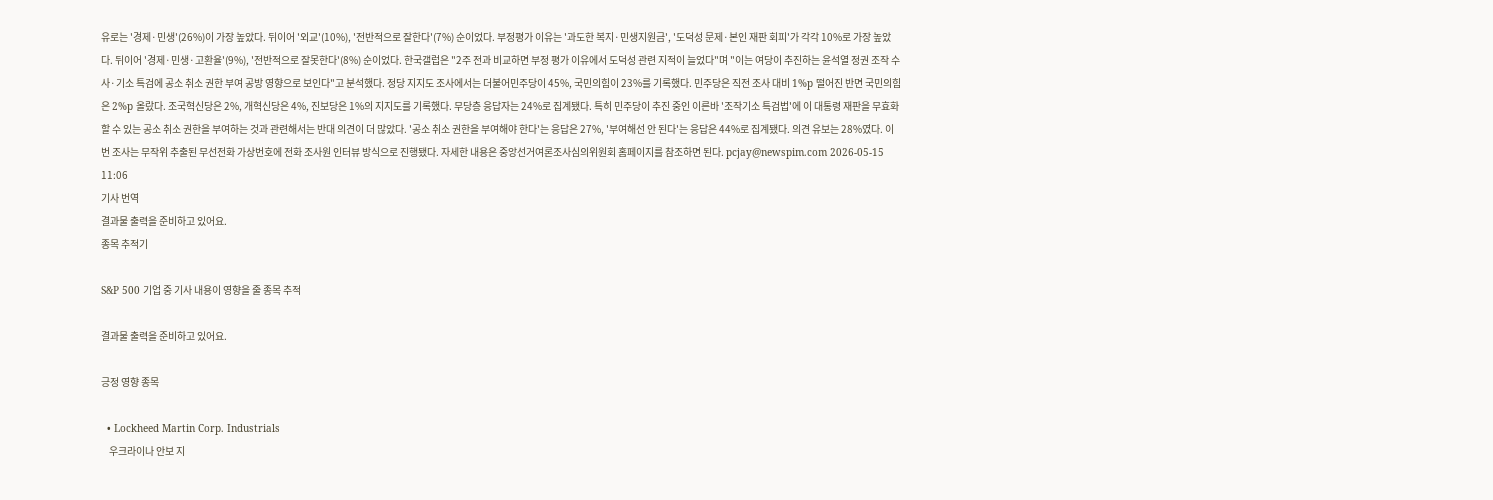유로는 '경제·민생'(26%)이 가장 높았다. 뒤이어 '외교'(10%), '전반적으로 잘한다'(7%) 순이었다. 부정평가 이유는 '과도한 복지·민생지원금', '도덕성 문제·본인 재판 회피'가 각각 10%로 가장 높았다. 뒤이어 '경제·민생·고환율'(9%), '전반적으로 잘못한다'(8%) 순이었다. 한국갤럽은 "2주 전과 비교하면 부정 평가 이유에서 도덕성 관련 지적이 늘었다"며 "이는 여당이 추진하는 윤석열 정권 조작 수사·기소 특검에 공소 취소 권한 부여 공방 영향으로 보인다"고 분석했다. 정당 지지도 조사에서는 더불어민주당이 45%, 국민의힘이 23%를 기록했다. 민주당은 직전 조사 대비 1%p 떨어진 반면 국민의힘은 2%p 올랐다. 조국혁신당은 2%, 개혁신당은 4%, 진보당은 1%의 지지도를 기록했다. 무당층 응답자는 24%로 집계됐다. 특히 민주당이 추진 중인 이른바 '조작기소 특검법'에 이 대통령 재판을 무효화할 수 있는 공소 취소 권한을 부여하는 것과 관련해서는 반대 의견이 더 많았다. '공소 취소 권한을 부여해야 한다'는 응답은 27%, '부여해선 안 된다'는 응답은 44%로 집계됐다. 의견 유보는 28%였다. 이번 조사는 무작위 추출된 무선전화 가상번호에 전화 조사원 인터뷰 방식으로 진행됐다. 자세한 내용은 중앙선거여론조사심의위원회 홈페이지를 참조하면 된다. pcjay@newspim.com 2026-05-15 11:06
기사 번역
결과물 출력을 준비하고 있어요.
종목 추적기

S&P 500 기업 중 기사 내용이 영향을 줄 종목 추적

결과물 출력을 준비하고 있어요.

긍정 영향 종목

  • Lockheed Martin Corp. Industrials
    우크라이나 안보 지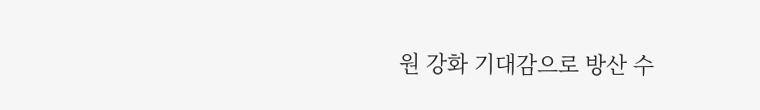원 강화 기대감으로 방산 수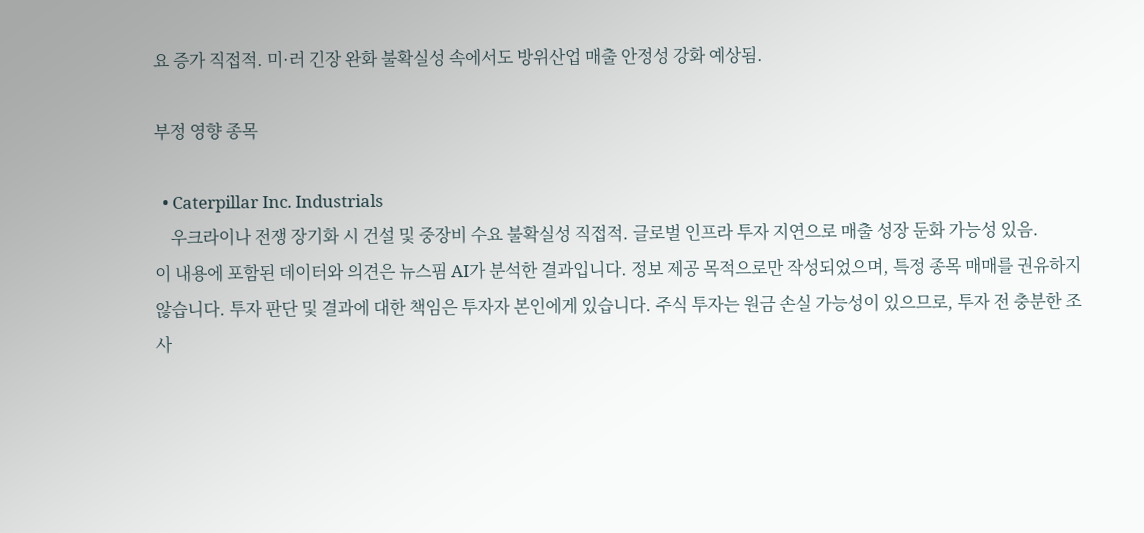요 증가 직접적. 미·러 긴장 완화 불확실성 속에서도 방위산업 매출 안정성 강화 예상됨.

부정 영향 종목

  • Caterpillar Inc. Industrials
    우크라이나 전쟁 장기화 시 건설 및 중장비 수요 불확실성 직접적. 글로벌 인프라 투자 지연으로 매출 성장 둔화 가능성 있음.
이 내용에 포함된 데이터와 의견은 뉴스핌 AI가 분석한 결과입니다. 정보 제공 목적으로만 작성되었으며, 특정 종목 매매를 권유하지 않습니다. 투자 판단 및 결과에 대한 책임은 투자자 본인에게 있습니다. 주식 투자는 원금 손실 가능성이 있으므로, 투자 전 충분한 조사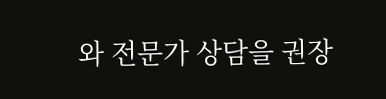와 전문가 상담을 권장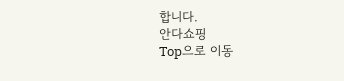합니다.
안다쇼핑
Top으로 이동